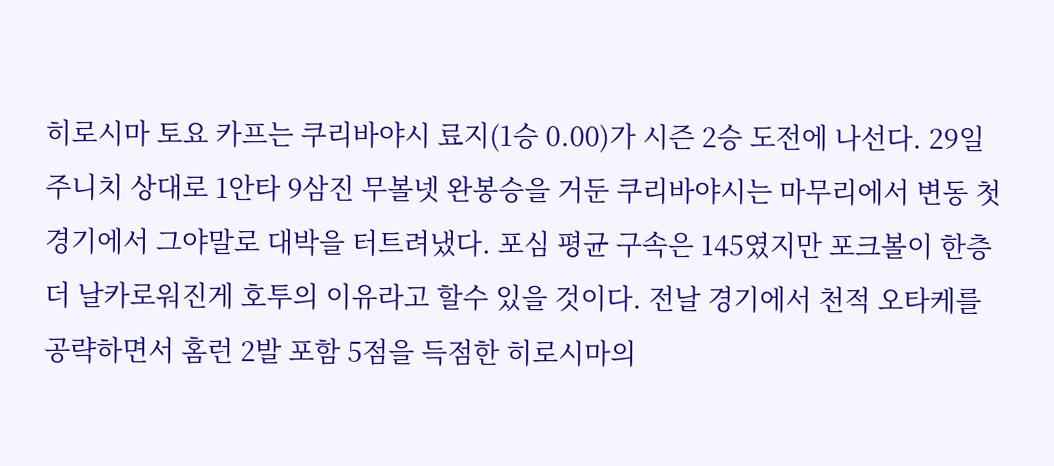히로시마 토요 카프는 쿠리바야시 료지(1승 0.00)가 시즌 2승 도전에 나선다. 29일 주니치 상대로 1안타 9삼진 무볼넷 완봉승을 거둔 쿠리바야시는 마무리에서 변동 첫 경기에서 그야말로 대박을 터트려냈다. 포심 평균 구속은 145였지만 포크볼이 한층 더 날카로워진게 호투의 이유라고 할수 있을 것이다. 전날 경기에서 천적 오타케를 공략하면서 홈런 2발 포함 5점을 득점한 히로시마의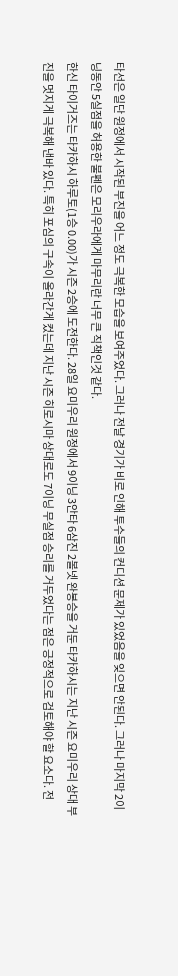타선은 일단 원정에서 시작된 부진을 어느 정도 극복한 모습을 보여주었다. 그러나 전날 경기가 비로 인해 투수들의 컨디션 문제가 있었음을 잊으면 안된다. 그러나 마지막 2이닝동안 5실점을 허용한 불펜은 모리우라에게 마무리란 너무 큰 직책인것 같다.
한신 타이거즈는 타카하시 하루토(1승 0.00)가 시즌 2승에 도전한다. 28일 요미우리 원정에서 9이닝 3안타 6삼진 2볼넷 완봉승을 거둔 타카하시는 지난 시즌 요미우리 상대 부진을 멋지게 극복해 낸바 있다. 특히 포심의 구속이 올라간게 컸는데 지난 시즌 히로시마 상대로도 7이닝 무실점 승리를 거두었다는 점은 긍정적으로 검토해야 할 요소다. 전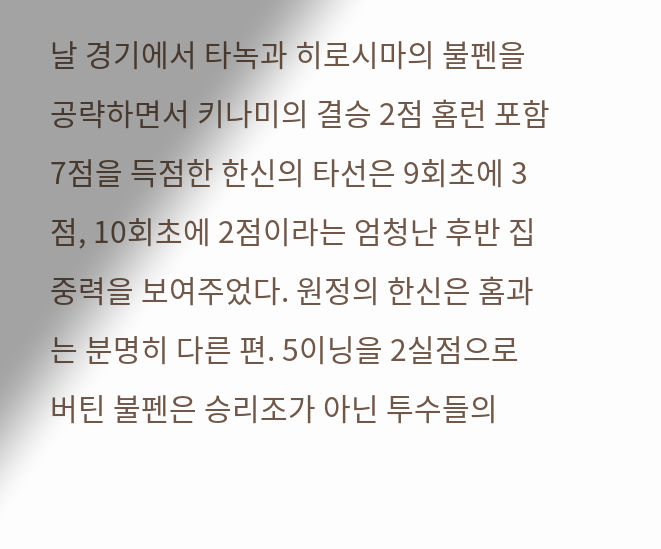날 경기에서 타녹과 히로시마의 불펜을 공략하면서 키나미의 결승 2점 홈런 포함 7점을 득점한 한신의 타선은 9회초에 3점, 10회초에 2점이라는 엄청난 후반 집중력을 보여주었다. 원정의 한신은 홈과는 분명히 다른 편. 5이닝을 2실점으로 버틴 불펜은 승리조가 아닌 투수들의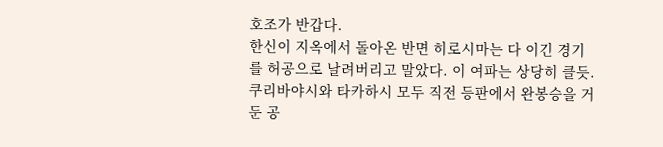호조가 반갑다.
한신이 지옥에서 돌아온 반면 히로시마는 다 이긴 경기를 허공으로 날려버리고 말았다. 이 여파는 상당히 클듯. 쿠리바야시와 타카하시 모두 직전 등판에서 완봉승을 거둔 공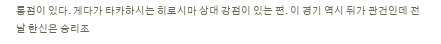통점이 있다. 게다가 타카하시는 히로시마 상대 강점이 있는 편. 이 경기 역시 뒤가 관건인데 전날 한신은 승리조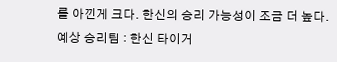를 아낀게 크다. 한신의 승리 가능성이 조금 더 높다.
예상 승리팀 : 한신 타이거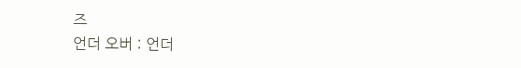즈
언더 오버 : 언더